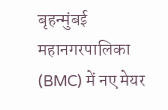बृहन्मुंबई महानगरपालिका (BMC) में नए मेयर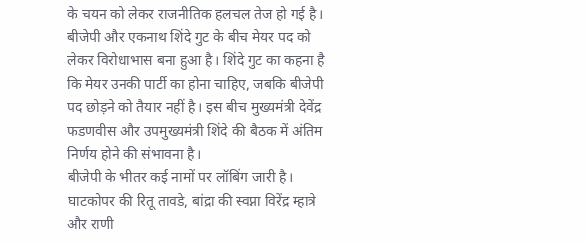के चयन को लेकर राजनीतिक हलचल तेज हो गई है। बीजेपी और एकनाथ शिंदे गुट के बीच मेयर पद को लेकर विरोधाभास बना हुआ है। शिंदे गुट का कहना है कि मेयर उनकी पार्टी का होना चाहिए, जबकि बीजेपी पद छोड़ने को तैयार नहीं है। इस बीच मुख्यमंत्री देवेंद्र फडणवीस और उपमुख्यमंत्री शिंदे की बैठक में अंतिम निर्णय होने की संभावना है।
बीजेपी के भीतर कई नामों पर लॉबिंग जारी है। घाटकोपर की रितू तावडे, बांद्रा की स्वप्ना विरेंद्र म्हात्रे और राणी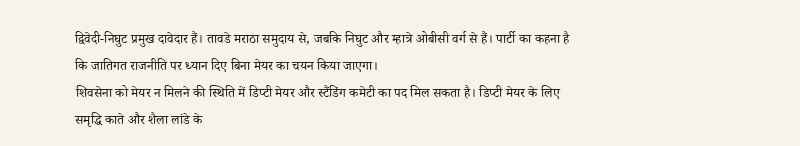द्विवेदी-निघुट प्रमुख दावेदार हैं। तावडे मराठा समुदाय से, जबकि निघुट और म्हात्रे ओबीसी वर्ग से हैं। पार्टी का कहना है कि जातिगत राजनीति पर ध्यान दिए बिना मेयर का चयन किया जाएगा।
शिवसेना को मेयर न मिलने की स्थिति में डिप्टी मेयर और स्टैंडिंग कमेटी का पद मिल सकता है। डिप्टी मेयर के लिए समृद्धि काते और शैला लांडे के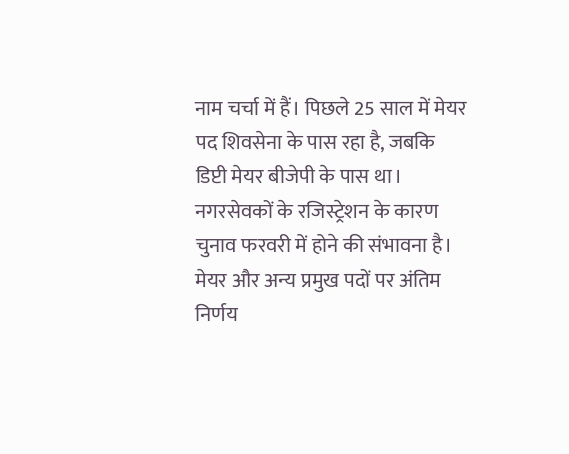नाम चर्चा में हैं। पिछले 25 साल में मेयर पद शिवसेना के पास रहा है, जबकि डिप्टी मेयर बीजेपी के पास था। नगरसेवकों के रजिस्ट्रेशन के कारण चुनाव फरवरी में होने की संभावना है। मेयर और अन्य प्रमुख पदों पर अंतिम निर्णय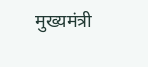मुख्यमंत्री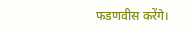फडणवीस करेंगे।